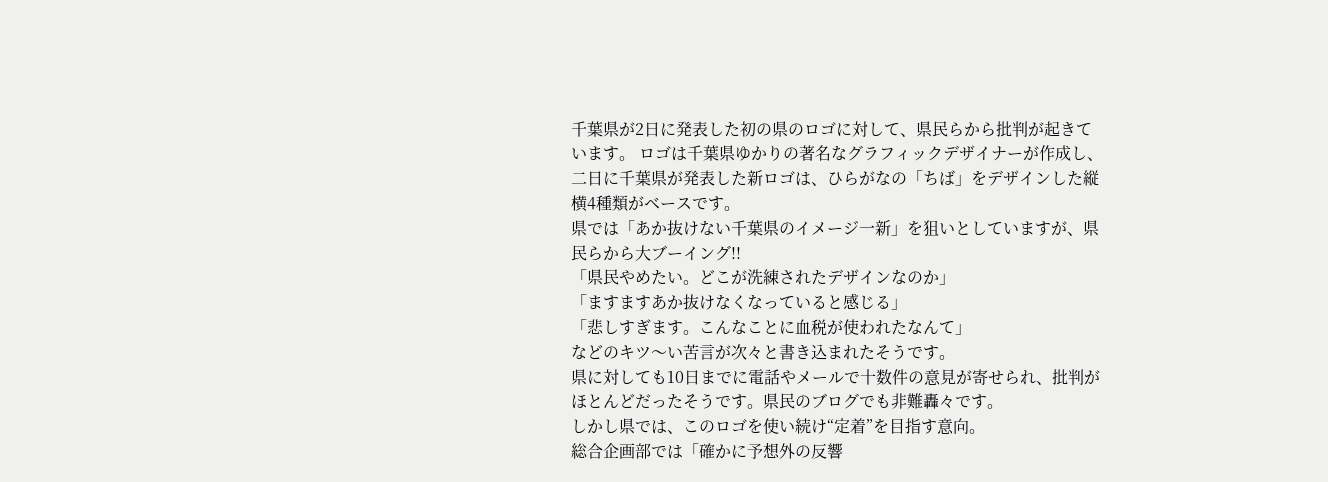千葉県が2日に発表した初の県のロゴに対して、県民らから批判が起きています。 ロゴは千葉県ゆかりの著名なグラフィックデザイナーが作成し、二日に千葉県が発表した新ロゴは、ひらがなの「ちば」をデザインした縦横4種類がベースです。
県では「あか抜けない千葉県のイメージ一新」を狙いとしていますが、県民らから大ブーイング!!
「県民やめたい。どこが洗練されたデザインなのか」
「ますますあか抜けなくなっていると感じる」
「悲しすぎます。こんなことに血税が使われたなんて」
などのキツ〜い苦言が次々と書き込まれたそうです。
県に対しても10日までに電話やメールで十数件の意見が寄せられ、批判がほとんどだったそうです。県民のブログでも非難轟々です。
しかし県では、このロゴを使い続け“定着”を目指す意向。
総合企画部では「確かに予想外の反響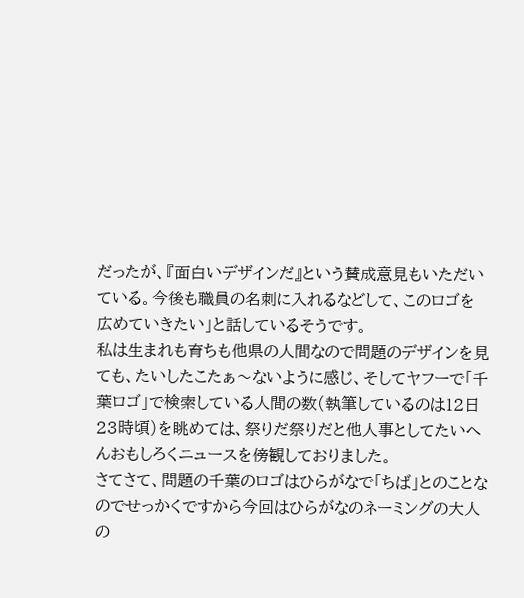だったが、『面白いデザインだ』という賛成意見もいただいている。今後も職員の名刺に入れるなどして、このロゴを
広めていきたい」と話しているそうです。
私は生まれも育ちも他県の人間なので問題のデザインを見ても、たいしたこたぁ〜ないように感じ、そしてヤフーで「千葉ロゴ」で検索している人間の数(執筆しているのは12日23時頃)を眺めては、祭りだ祭りだと他人事としてたいへんおもしろくニュースを傍観しておりました。
さてさて、問題の千葉のロゴはひらがなで「ちば」とのことなのでせっかくですから今回はひらがなのネーミングの大人の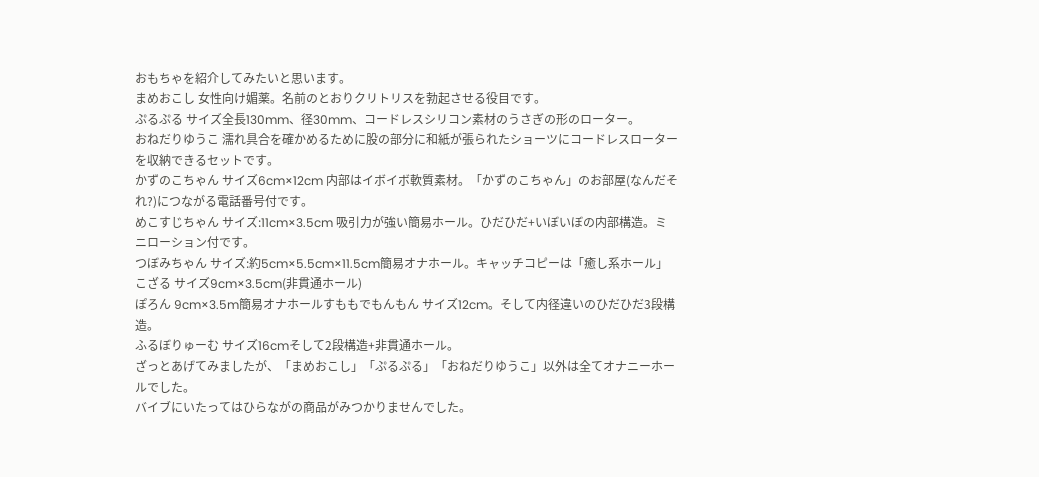おもちゃを紹介してみたいと思います。
まめおこし 女性向け媚薬。名前のとおりクリトリスを勃起させる役目です。
ぷるぷる サイズ全長130mm、径30mm、コードレスシリコン素材のうさぎの形のローター。
おねだりゆうこ 濡れ具合を確かめるために股の部分に和紙が張られたショーツにコードレスローターを収納できるセットです。
かずのこちゃん サイズ6cm×12cm 内部はイボイボ軟質素材。「かずのこちゃん」のお部屋(なんだそれ?)につながる電話番号付です。
めこすじちゃん サイズ:11cm×3.5cm 吸引力が強い簡易ホール。ひだひだ+いぼいぼの内部構造。ミニローション付です。
つぼみちゃん サイズ:約5cm×5.5cm×11.5cm簡易オナホール。キャッチコピーは「癒し系ホール」
こざる サイズ9cm×3.5cm(非貫通ホール)
ぽろん 9cm×3.5m簡易オナホールすももでもんもん サイズ12cm。そして内径違いのひだひだ3段構造。
ふるぼりゅーむ サイズ16cmそして2段構造+非貫通ホール。
ざっとあげてみましたが、「まめおこし」「ぷるぷる」「おねだりゆうこ」以外は全てオナニーホールでした。
バイブにいたってはひらながの商品がみつかりませんでした。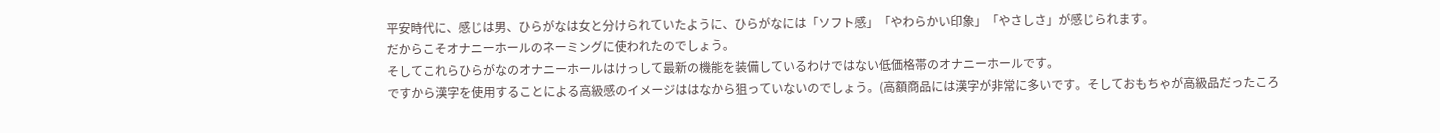平安時代に、感じは男、ひらがなは女と分けられていたように、ひらがなには「ソフト感」「やわらかい印象」「やさしさ」が感じられます。
だからこそオナニーホールのネーミングに使われたのでしょう。
そしてこれらひらがなのオナニーホールはけっして最新の機能を装備しているわけではない低価格帯のオナニーホールです。
ですから漢字を使用することによる高級感のイメージははなから狙っていないのでしょう。(高額商品には漢字が非常に多いです。そしておもちゃが高級品だったころ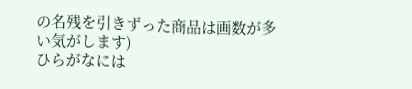の名残を引きずった商品は画数が多い気がします)
ひらがなには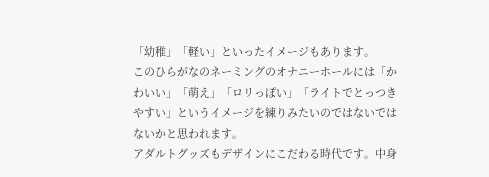「幼稚」「軽い」といったイメージもあります。
このひらがなのネーミングのオナニーホールには「かわいい」「萌え」「ロリっぽい」「ライトでとっつきやすい」というイメージを練りみたいのではないではないかと思われます。
アダルトグッズもデザインにこだわる時代です。中身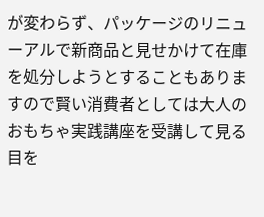が変わらず、パッケージのリニューアルで新商品と見せかけて在庫を処分しようとすることもありますので賢い消費者としては大人のおもちゃ実践講座を受講して見る目を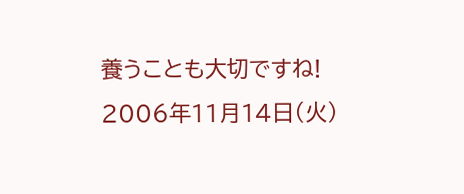養うことも大切ですね!
2006年11月14日(火)